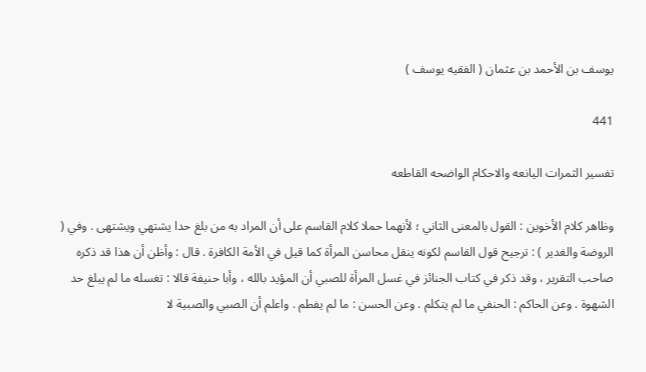يوسف بن الأحمد بن عثمان ( الفقيه يوسف )

441

تفسير الثمرات اليانعه والاحكام الواضحه القاطعه

وظاهر كلام الأخوين : القول بالمعنى الثاني ؛ لأنهما حملا كلام القاسم على أن المراد به من بلغ حدا يشتهي ويشتهى . وفي ( الروضة والغدير ) : ترجيح قول القاسم لكونه ينقل محاسن المرأة كما قيل في الأمة الكافرة . قال : وأظن أن هذا قد ذكره صاحب التقرير ، وقد ذكر في كتاب الجنائز في غسل المرأة للصبي أن المؤيد بالله ، وأبا حنيفة قالا : تغسله ما لم يبلغ حد الشهوة . وعن الحاكم : الحنفي ما لم يتكلم . وعن الحسن : ما لم يفطم . واعلم أن الصبي والصبية لا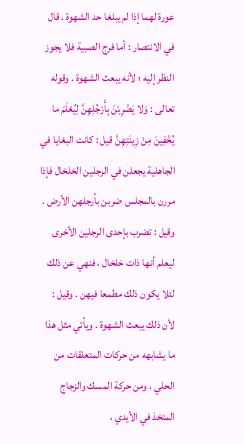عورة لهما إذا لم يبلغا حد الشهوة . قال في الانتصار : أما فرج الصبية فلا يجوز النظر إليه ؛ لأنه يبعث الشهوة . وقوله تعالى : وَلا يَضْرِبْنَ بِأَرْجُلِهِنَّ لِيُعْلَمَ ما يُخْفِينَ مِنْ زِينَتِهِنَّ قيل : كانت البغايا في الجاهلية يجعلن في الرجلين الخلخال فإذا مررن بالمجلس ضربن بأرجلهن الأرض . وقيل : تضرب بإحدى الرجلين الأخرى ليعلم أنها ذات خلخال ، فنهي عن ذلك لئلا يكون ذلك مطمعا فيهن . وقيل : لأن ذلك يبعث الشهوة . ويأتي مثل هذا ما يشابهه من حركات المتعلقات من الحلي ، ومن حركة المسك والزجاج المتخذ في الأيدي ،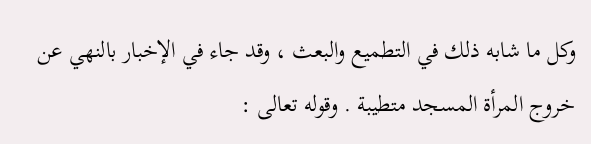وكل ما شابه ذلك في التطميع والبعث ، وقد جاء في الإخبار بالنهي عن خروج المرأة المسجد متطيبة . وقوله تعالى :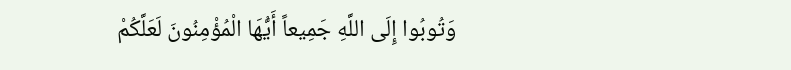وَتُوبُوا إِلَى اللَّهِ جَمِيعاً أَيُّهَا الْمُؤْمِنُونَ لَعَلَّكُمْ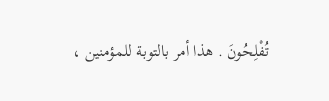تُفْلِحُونَ . هذا أمر بالتوبة للمؤمنين ،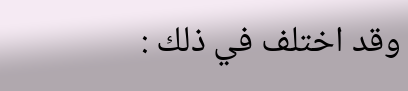وقد اختلف في ذلك :